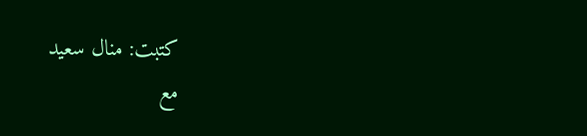كتبت: منال سعيد
مع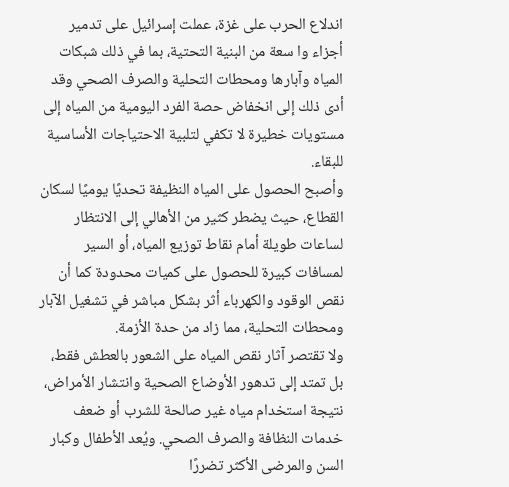اندلاع الحرب على غزة، عملت إسرائيل على تدمير أجزاء وا سعة من البنية التحتية، بما في ذلك شبكات المياه وآبارها ومحطات التحلية والصرف الصحي وقد أدى ذلك إلى انخفاض حصة الفرد اليومية من المياه إلى مستويات خطيرة لا تكفي لتلبية الاحتياجات الأساسية للبقاء.
وأصبح الحصول على المياه النظيفة تحديًا يوميًا لسكان القطاع، حيث يضطر كثير من الأهالي إلى الانتظار لساعات طويلة أمام نقاط توزيع المياه، أو السير لمسافات كبيرة للحصول على كميات محدودة كما أن نقص الوقود والكهرباء أثر بشكل مباشر في تشغيل الآبار ومحطات التحلية، مما زاد من حدة الأزمة.
ولا تقتصر آثار نقص المياه على الشعور بالعطش فقط، بل تمتد إلى تدهور الأوضاع الصحية وانتشار الأمراض، نتيجة استخدام مياه غير صالحة للشرب أو ضعف خدمات النظافة والصرف الصحي. ويُعد الأطفال وكبار السن والمرضى الأكثر تضررًا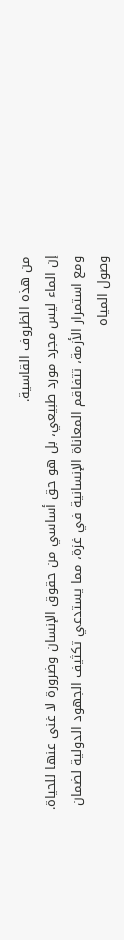من هذه الظروف القاسية.
إن الماء ليس مجرد مورد طبيعي، بل هو حق أساسي من حقوق الإنسان وضرورة لا غنى عنها للحياة. ومع استمرار الأزمة، تتفاقم المعاناة الإنسانية في غزة، مما يستدعي تكثيف الجهود الدولية لضمان وصول المياه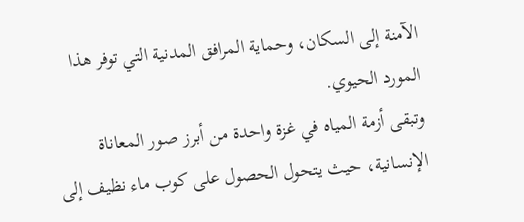الآمنة إلى السكان، وحماية المرافق المدنية التي توفر هذا المورد الحيوي.
وتبقى أزمة المياه في غزة واحدة من أبرز صور المعاناة الإنسانية، حيث يتحول الحصول على كوب ماء نظيف إلى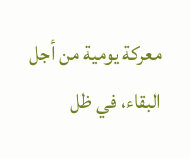معركة يومية من أجل البقاء، في ظل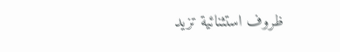ظروف استثنائية تزيد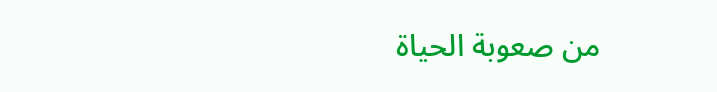من صعوبة الحياة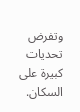وتفرض تحديات كبيرة على السكان.